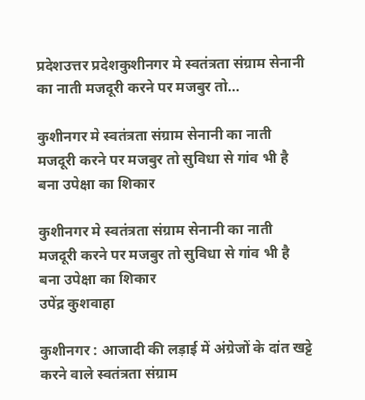प्रदेशउत्तर प्रदेशकुशीनगर मे स्वतंत्रता संग्राम सेनानी का नाती मजदूरी करने पर मजबुर तो...

कुशीनगर मे स्वतंत्रता संग्राम सेनानी का नाती मजदूरी करने पर मजबुर तो सुविधा से गांव भी है बना उपेक्षा का शिकार

कुशीनगर मे स्वतंत्रता संग्राम सेनानी का नाती मजदूरी करने पर मजबुर तो सुविधा से गांव भी है  बना उपेक्षा का शिकार
उपेंद्र कुशवाहा

कुशीनगर : आजादी की लड़ाई में अंग्रेजों के दांत खट्टे करने वाले स्वतंत्रता संग्राम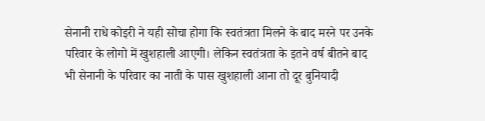सेनानी राधे कोइरी ने यही सोचा होगा कि स्वतंत्रता मिलने के बाद मरने पर उनके परिवार के लोगो में खुशहाली आएगी। लेकिन स्वतंत्रता के इतने वर्ष बीतने बाद भी सेनानी के परिवार का नाती के पास खुशहाली आना तो दूर बुनियादी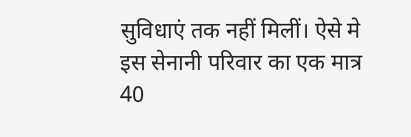सुविधाएं तक नहीं मिलीं। ऐसे मे इस सेनानी परिवार का एक मात्र 40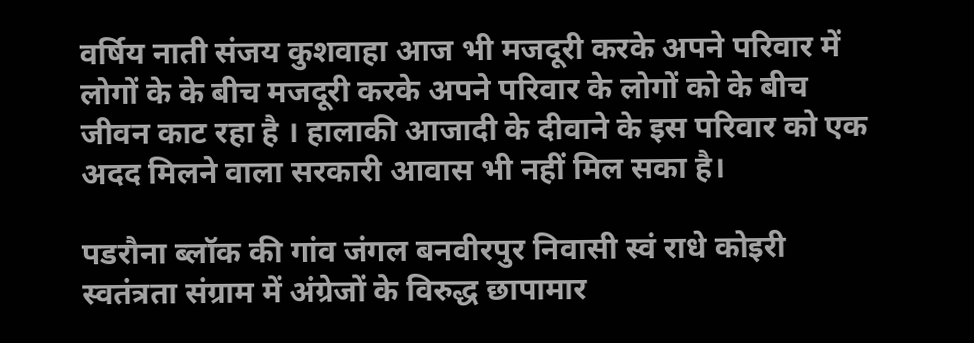वर्षिय नाती संजय कुशवाहा आज भी मजदूरी करके अपने परिवार में लोगों के के बीच मजदूरी करके अपने परिवार के लोगों को के बीच जीवन काट रहा है । हालाकी आजादी के दीवाने के इस परिवार को एक अदद मिलने वाला सरकारी आवास भी नहीं मिल सका है।

पडरौना ब्लॉक की गांव जंगल बनवीरपुर निवासी स्वं राधे कोइरी स्वतंत्रता संग्राम में अंग्रेजों के विरुद्ध छापामार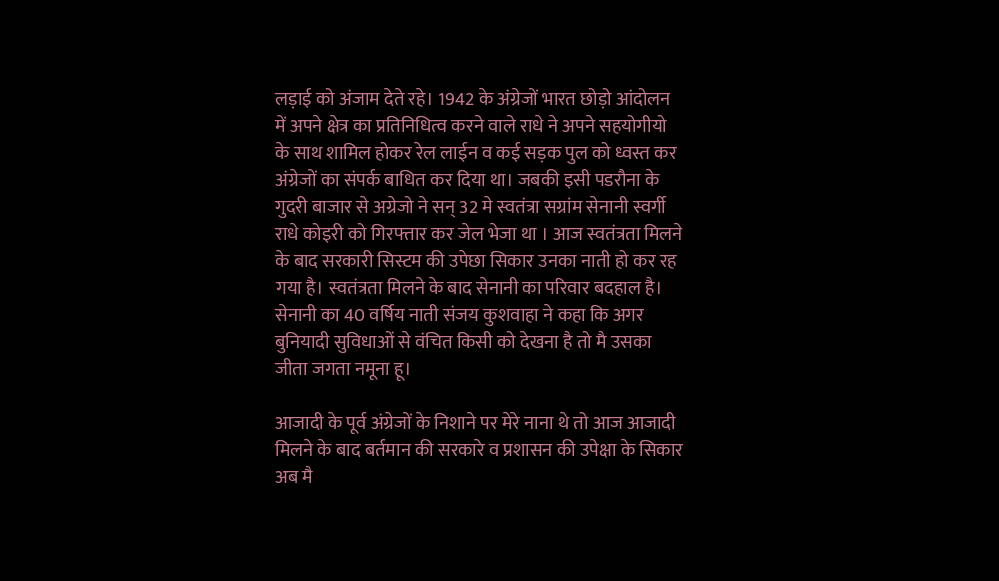लड़ाई को अंजाम देते रहे। 1942 के अंग्रेजों भारत छोड़ो आंदोलन में अपने क्षेत्र का प्रतिनिधित्व करने वाले राधे ने अपने सहयोगीयो के साथ शामिल होकर रेल लाईन व कई सड़क पुल को ध्वस्त कर अंग्रेजों का संपर्क बाधित कर दिया था। जबकी इसी पडरौना के गुदरी बाजार से अग्रेजो ने सन् 32 मे स्वतंत्रा सग्रांम सेनानी स्वर्गी राधे कोइरी को गिरफ्तार कर जेल भेजा था । आज स्वतंत्रता मिलने के बाद सरकारी सिस्टम की उपेछा सिकार उनका नाती हो कर रह गया है। स्वतंत्रता मिलने के बाद सेनानी का परिवार बदहाल है। सेनानी का 40 वर्षिय नाती संजय कुशवाहा ने कहा कि अगर बुनियादी सुविधाओं से वंचित किसी को देखना है तो मै उसका जीता जगता नमूना हू।

आजादी के पूर्व अंग्रेजों के निशाने पर मेरे नाना थे तो आज आजादी मिलने के बाद बर्तमान की सरकारे व प्रशासन की उपेक्षा के सिकार अब मै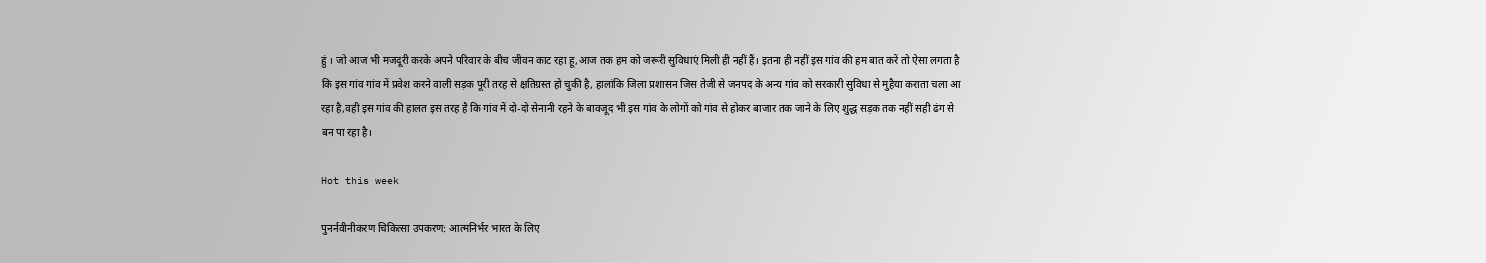हुं । जो आज भी मजदूरी करके अपने परिवार के बीच जीवन काट रहा हू,आज तक हम को जरूरी सुविधाएं मिली ही नहीं हैं। इतना ही नहीं इस गांव की हम बात करें तो ऐसा लगता है कि इस गांव गांव में प्रवेश करने वाली सड़क पूरी तरह से क्षतिग्रस्त हो चुकी है, हालांकि जिला प्रशासन जिस तेजी से जनपद के अन्य गांव को सरकारी सुविधा से मुहैया कराता चला आ रहा है,वही इस गांव की हालत इस तरह है कि गांव में दो-दो सेनानी रहने के बावजूद भी इस गांव के लोगों को गांव से होकर बाजार तक जाने के लिए शुद्ध सड़क तक नहीं सही ढंग से बन पा रहा है।

Hot this week

पुनर्नवीनीकरण चिकित्सा उपकरण: आत्मनिर्भर भारत के लिए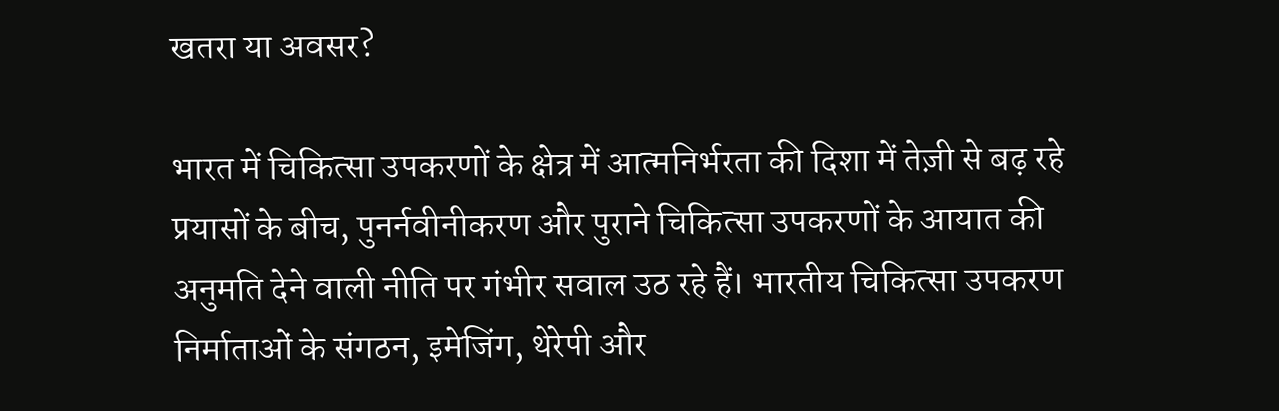खतरा या अवसर?

भारत में चिकित्सा उपकरणों के क्षेत्र में आत्मनिर्भरता की दिशा में तेज़ी से बढ़ रहे प्रयासों के बीच, पुनर्नवीनीकरण और पुराने चिकित्सा उपकरणों के आयात की अनुमति देने वाली नीति पर गंभीर सवाल उठ रहे हैं। भारतीय चिकित्सा उपकरण निर्माताओं के संगठन, इमेजिंग, थेरेपी और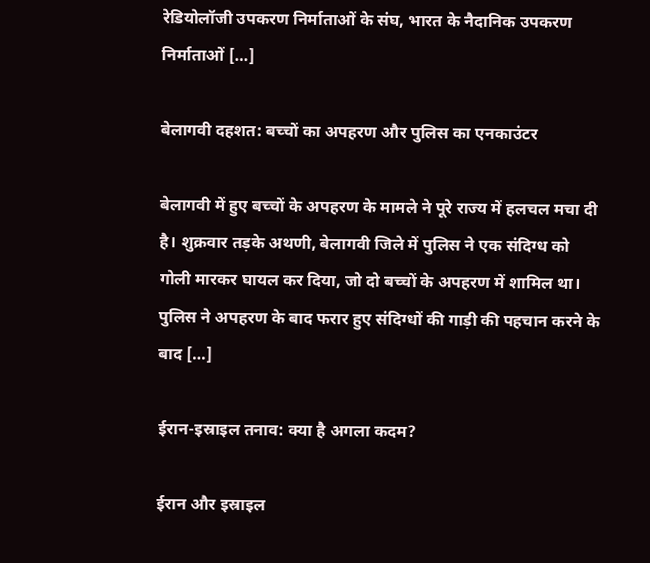रेडियोलॉजी उपकरण निर्माताओं के संघ, भारत के नैदानिक उपकरण निर्माताओं […]

बेलागवी दहशत: बच्चों का अपहरण और पुलिस का एनकाउंटर

बेलागवी में हुए बच्चों के अपहरण के मामले ने पूरे राज्य में हलचल मचा दी है। शुक्रवार तड़के अथणी, बेलागवी जिले में पुलिस ने एक संदिग्ध को गोली मारकर घायल कर दिया, जो दो बच्चों के अपहरण में शामिल था। पुलिस ने अपहरण के बाद फरार हुए संदिग्धों की गाड़ी की पहचान करने के बाद […]

ईरान-इस्राइल तनाव: क्या है अगला कदम?

ईरान और इस्राइल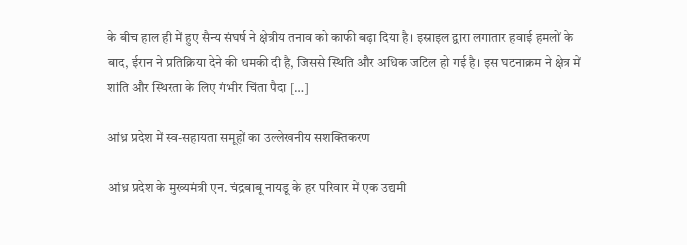के बीच हाल ही में हुए सैन्य संघर्ष ने क्षेत्रीय तनाव को काफी बढ़ा दिया है। इस्राइल द्वारा लगातार हवाई हमलों के बाद, ईरान ने प्रतिक्रिया देने की धमकी दी है, जिससे स्थिति और अधिक जटिल हो गई है। इस घटनाक्रम ने क्षेत्र में शांति और स्थिरता के लिए गंभीर चिंता पैदा […]

आंध्र प्रदेश में स्व-सहायता समूहों का उल्लेखनीय सशक्तिकरण

आंध्र प्रदेश के मुख्यमंत्री एन. चंद्रबाबू नायडू के हर परिवार में एक उद्यमी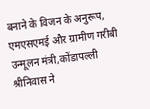बनाने के विजन के अनुरूप, एमएसएमई और ग्रामीण गरीबी उन्मूलन मंत्री,कोंडापल्ली श्रीनिवास ने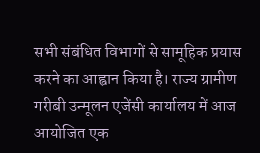सभी संबंधित विभागों से सामूहिक प्रयास करने का आह्वान किया है। राज्य ग्रामीण गरीबी उन्मूलन एजेंसी कार्यालय में आज आयोजित एक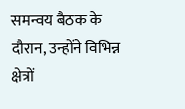समन्वय बैठक के दौरान, उन्होंने विभिन्न क्षेत्रों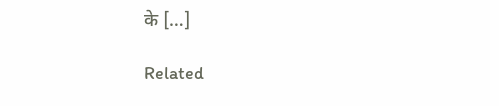के […]

Related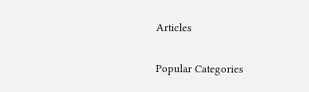Articles

Popular Categories